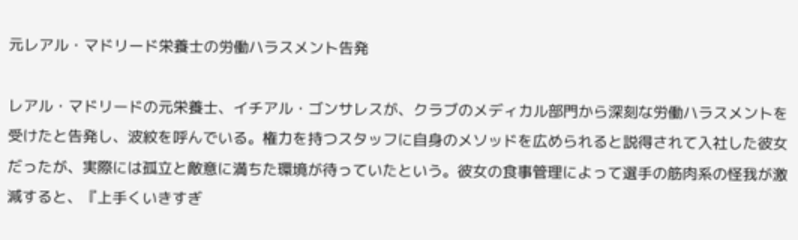元レアル・マドリード栄養士の労働ハラスメント告発

レアル・マドリードの元栄養士、イチアル・ゴンサレスが、クラブのメディカル部門から深刻な労働ハラスメントを受けたと告発し、波紋を呼んでいる。権力を持つスタッフに自身のメソッドを広められると説得されて入社した彼女だったが、実際には孤立と敵意に満ちた環境が待っていたという。彼女の食事管理によって選手の筋肉系の怪我が激減すると、『上手くいきすぎ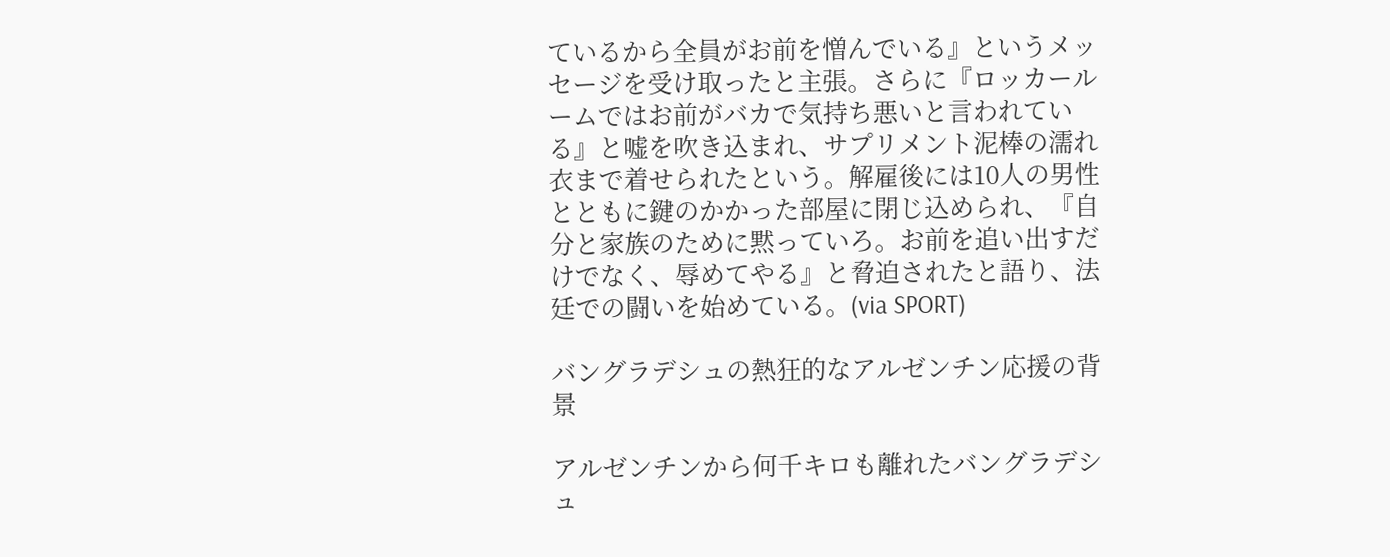ているから全員がお前を憎んでいる』というメッセージを受け取ったと主張。さらに『ロッカールームではお前がバカで気持ち悪いと言われている』と嘘を吹き込まれ、サプリメント泥棒の濡れ衣まで着せられたという。解雇後には10人の男性とともに鍵のかかった部屋に閉じ込められ、『自分と家族のために黙っていろ。お前を追い出すだけでなく、辱めてやる』と脅迫されたと語り、法廷での闘いを始めている。(via SPORT)

バングラデシュの熱狂的なアルゼンチン応援の背景

アルゼンチンから何千キロも離れたバングラデシュ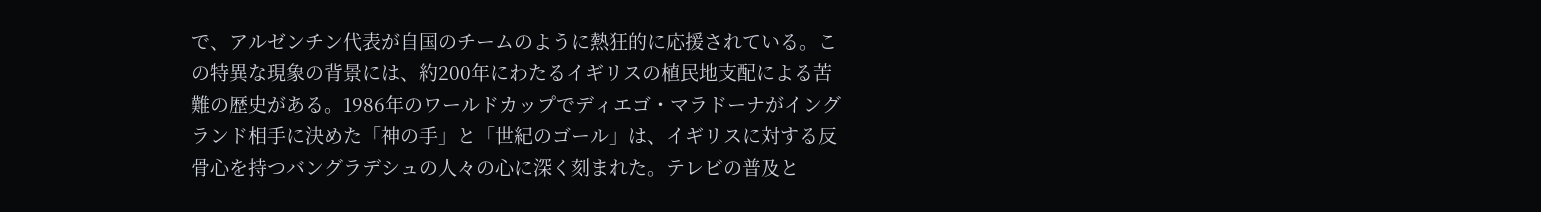で、アルゼンチン代表が自国のチームのように熱狂的に応援されている。この特異な現象の背景には、約200年にわたるイギリスの植民地支配による苦難の歴史がある。1986年のワールドカップでディエゴ・マラドーナがイングランド相手に決めた「神の手」と「世紀のゴール」は、イギリスに対する反骨心を持つバングラデシュの人々の心に深く刻まれた。テレビの普及と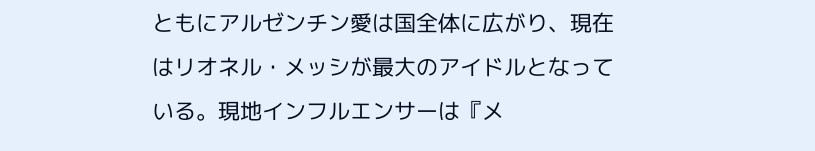ともにアルゼンチン愛は国全体に広がり、現在はリオネル・メッシが最大のアイドルとなっている。現地インフルエンサーは『メ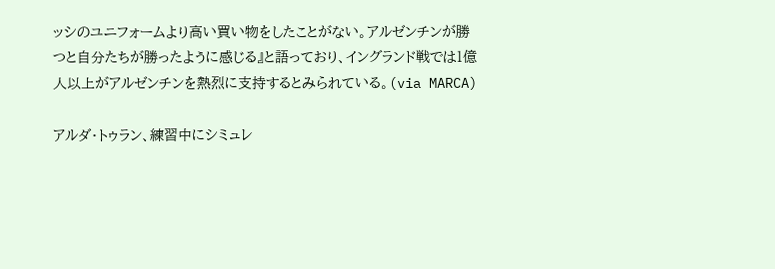ッシのユニフォームより高い買い物をしたことがない。アルゼンチンが勝つと自分たちが勝ったように感じる』と語っており、イングランド戦では1億人以上がアルゼンチンを熱烈に支持するとみられている。(via MARCA)

アルダ・トゥラン、練習中にシミュレ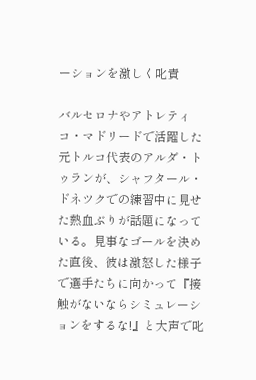ーションを激しく叱責

バルセロナやアトレティコ・マドリードで活躍した元トルコ代表のアルダ・トゥランが、シャフタール・ドネツクでの練習中に見せた熱血ぶりが話題になっている。見事なゴールを決めた直後、彼は激怒した様子で選手たちに向かって『接触がないならシミュレーションをするな!』と大声で叱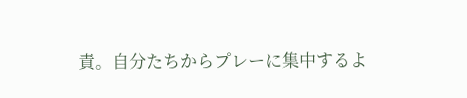責。自分たちからプレーに集中するよ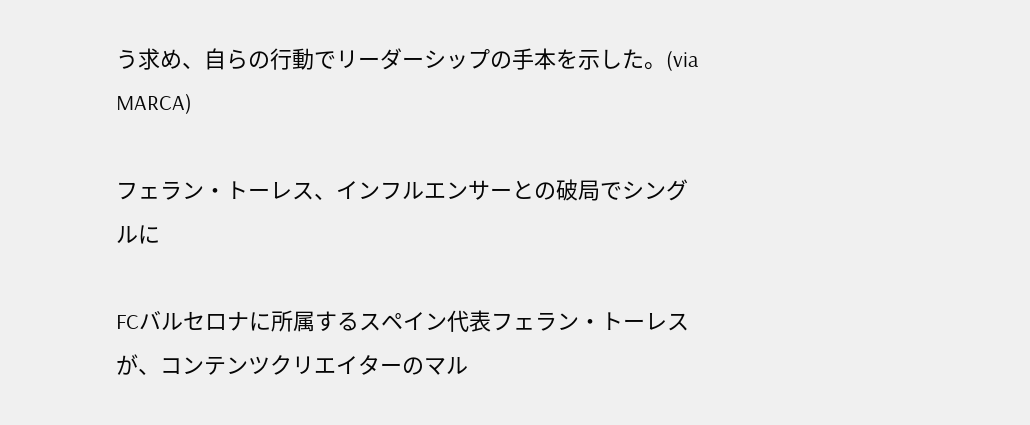う求め、自らの行動でリーダーシップの手本を示した。(via MARCA)

フェラン・トーレス、インフルエンサーとの破局でシングルに

FCバルセロナに所属するスペイン代表フェラン・トーレスが、コンテンツクリエイターのマル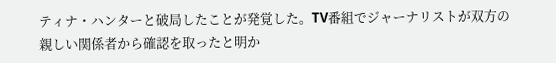ティナ・ハンターと破局したことが発覚した。TV番組でジャーナリストが双方の親しい関係者から確認を取ったと明か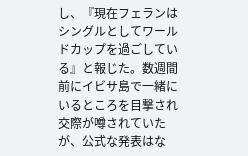し、『現在フェランはシングルとしてワールドカップを過ごしている』と報じた。数週間前にイビサ島で一緒にいるところを目撃され交際が噂されていたが、公式な発表はな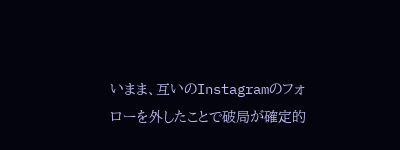いまま、互いのInstagramのフォローを外したことで破局が確定的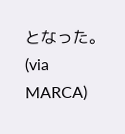となった。(via MARCA)